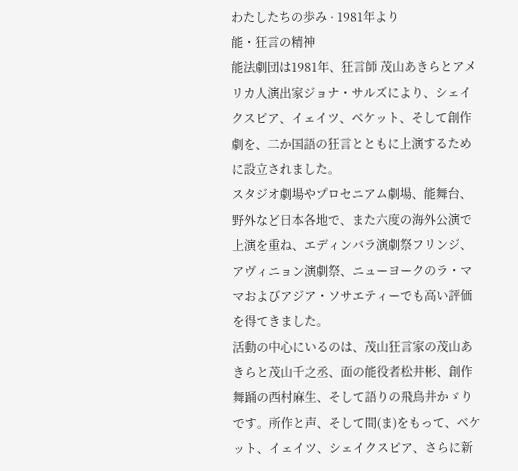わたしたちの歩み · 1981年より
能・狂言の精神
能法劇団は1981年、狂言師 茂山あきらとアメリカ人演出家ジョナ・サルズにより、シェイクスピア、イェイツ、ベケット、そして創作劇を、二か国語の狂言とともに上演するために設立されました。
スタジオ劇場やプロセニアム劇場、能舞台、野外など日本各地で、また六度の海外公演で上演を重ね、エディンバラ演劇祭フリンジ、アヴィニョン演劇祭、ニューヨークのラ・ママおよびアジア・ソサエティーでも高い評価を得てきました。
活動の中心にいるのは、茂山狂言家の茂山あきらと茂山千之丞、面の能役者松井彬、創作舞踊の西村麻生、そして語りの飛鳥井かゞりです。所作と声、そして間(ま)をもって、ベケット、イェイツ、シェイクスピア、さらに新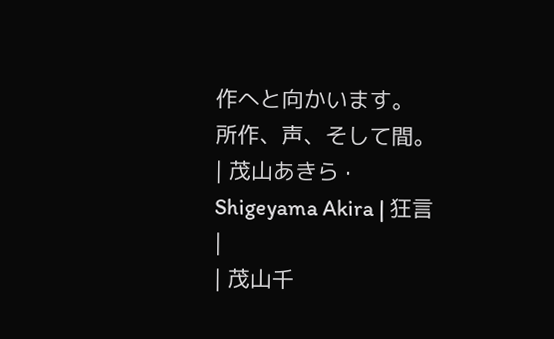作へと向かいます。
所作、声、そして間。
| 茂山あきら · Shigeyama Akira | 狂言 |
| 茂山千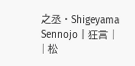之丞 · Shigeyama Sennojo | 狂言 |
| 松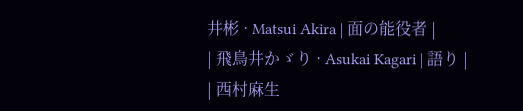井彬 · Matsui Akira | 面の能役者 |
| 飛鳥井かゞり · Asukai Kagari | 語り |
| 西村麻生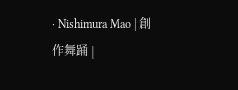· Nishimura Mao | 創作舞踊 |